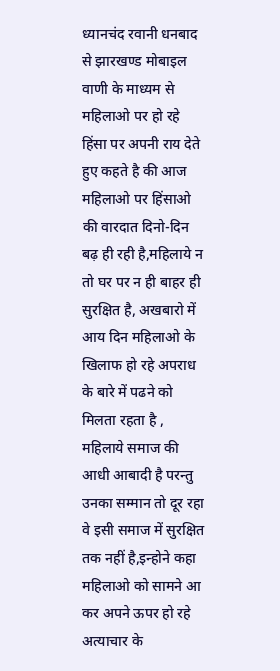ध्यानचंद रवानी धनबाद से झारखण्ड मोबाइल वाणी के माध्यम से महिलाओ पर हो रहे हिंसा पर अपनी राय देते हुए कहते है की आज महिलाओ पर हिंसाओ की वारदात दिनो-दिन बढ़ ही रही है,महिलाये न तो घर पर न ही बाहर ही सुरक्षित है, अखबारो में आय दिन महिलाओ के खिलाफ हो रहे अपराध के बारे में पढने को मिलता रहता है , महिलाये समाज की आधी आबादी है परन्तु उनका सम्मान तो दूर रहा वे इसी समाज में सुरक्षित तक नहीं है,इन्होने कहा महिलाओ को सामने आ कर अपने ऊपर हो रहे अत्याचार के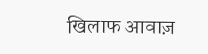खिलाफ आवाज़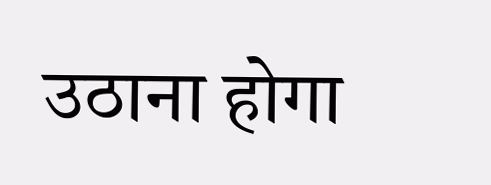उठाना होगा